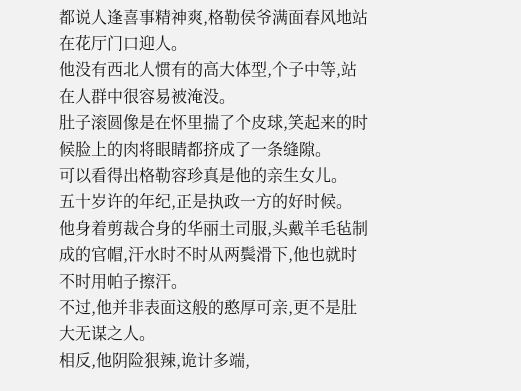都说人逢喜事精神爽,格勒侯爷满面春风地站在花厅门口迎人。
他没有西北人惯有的高大体型,个子中等,站在人群中很容易被淹没。
肚子滚圆像是在怀里揣了个皮球,笑起来的时候脸上的肉将眼睛都挤成了一条缝隙。
可以看得出格勒容珍真是他的亲生女儿。
五十岁许的年纪,正是执政一方的好时候。
他身着剪裁合身的华丽土司服,头戴羊毛毡制成的官帽,汗水时不时从两鬓滑下,他也就时不时用帕子擦汗。
不过,他并非表面这般的憨厚可亲,更不是肚大无谋之人。
相反,他阴险狠辣,诡计多端,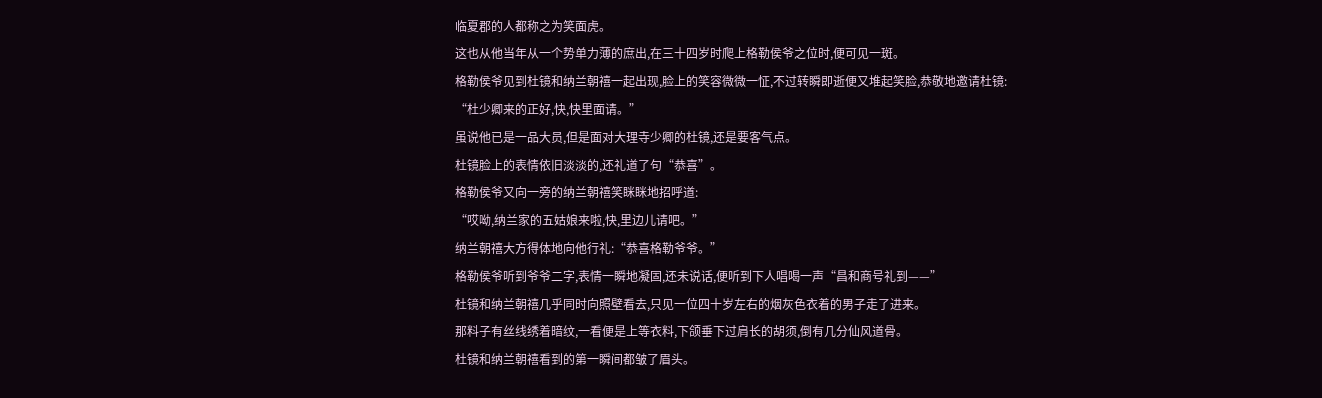临夏郡的人都称之为笑面虎。
这也从他当年从一个势单力薄的庶出,在三十四岁时爬上格勒侯爷之位时,便可见一斑。
格勒侯爷见到杜镜和纳兰朝禧一起出现,脸上的笑容微微一怔,不过转瞬即逝便又堆起笑脸,恭敬地邀请杜镜:
“杜少卿来的正好,快,快里面请。”
虽说他已是一品大员,但是面对大理寺少卿的杜镜,还是要客气点。
杜镜脸上的表情依旧淡淡的,还礼道了句“恭喜”。
格勒侯爷又向一旁的纳兰朝禧笑眯眯地招呼道:
“哎呦,纳兰家的五姑娘来啦,快,里边儿请吧。”
纳兰朝禧大方得体地向他行礼:“恭喜格勒爷爷。”
格勒侯爷听到爷爷二字,表情一瞬地凝固,还未说话,便听到下人唱喝一声“昌和商号礼到——”
杜镜和纳兰朝禧几乎同时向照壁看去,只见一位四十岁左右的烟灰色衣着的男子走了进来。
那料子有丝线绣着暗纹,一看便是上等衣料,下颌垂下过肩长的胡须,倒有几分仙风道骨。
杜镜和纳兰朝禧看到的第一瞬间都皱了眉头。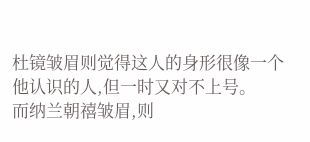杜镜皱眉则觉得这人的身形很像一个他认识的人,但一时又对不上号。
而纳兰朝禧皱眉,则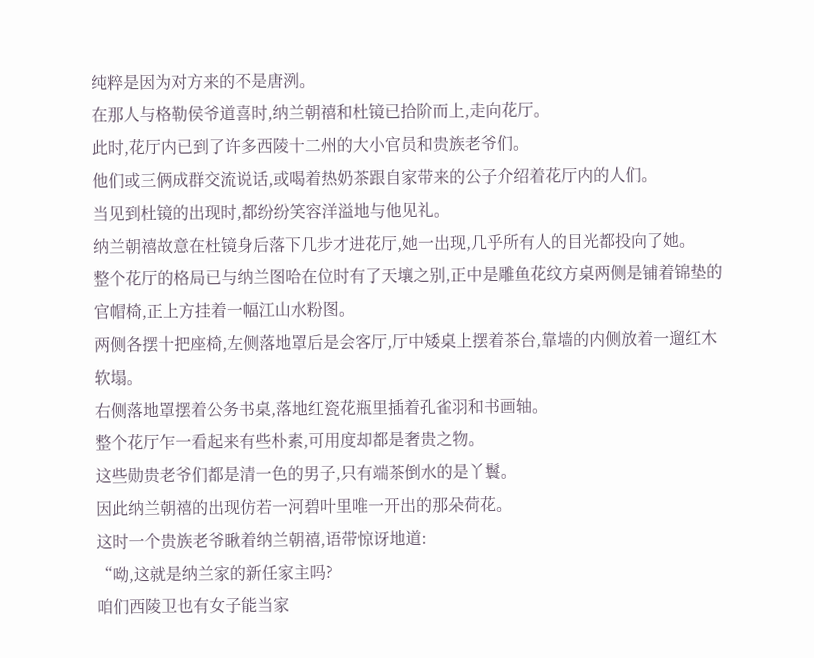纯粹是因为对方来的不是唐洌。
在那人与格勒侯爷道喜时,纳兰朝禧和杜镜已拾阶而上,走向花厅。
此时,花厅内已到了许多西陵十二州的大小官员和贵族老爷们。
他们或三俩成群交流说话,或喝着热奶茶跟自家带来的公子介绍着花厅内的人们。
当见到杜镜的出现时,都纷纷笑容洋溢地与他见礼。
纳兰朝禧故意在杜镜身后落下几步才进花厅,她一出现,几乎所有人的目光都投向了她。
整个花厅的格局已与纳兰图哈在位时有了天壤之别,正中是雕鱼花纹方桌两侧是铺着锦垫的官帽椅,正上方挂着一幅江山水粉图。
两侧各摆十把座椅,左侧落地罩后是会客厅,厅中矮桌上摆着茶台,靠墙的内侧放着一遛红木软塌。
右侧落地罩摆着公务书桌,落地红瓷花瓶里插着孔雀羽和书画轴。
整个花厅乍一看起来有些朴素,可用度却都是奢贵之物。
这些勋贵老爷们都是清一色的男子,只有端茶倒水的是丫鬟。
因此纳兰朝禧的出现仿若一河碧叶里唯一开出的那朵荷花。
这时一个贵族老爷瞅着纳兰朝禧,语带惊讶地道:
“呦,这就是纳兰家的新任家主吗?
咱们西陵卫也有女子能当家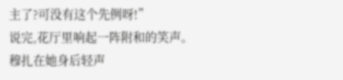主了?可没有这个先例呀!”
说完,花厅里响起一阵附和的笑声。
穆扎在她身后轻声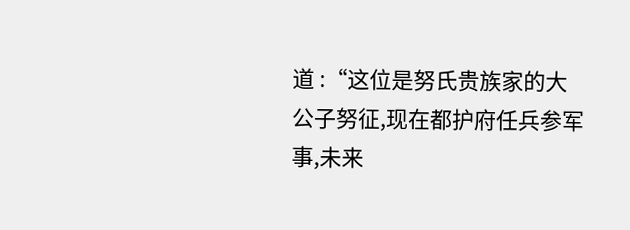道 :“这位是努氏贵族家的大公子努征,现在都护府任兵参军事,未来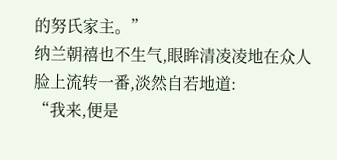的努氏家主。”
纳兰朝禧也不生气,眼眸清凌凌地在众人脸上流转一番,淡然自若地道:
“我来,便是